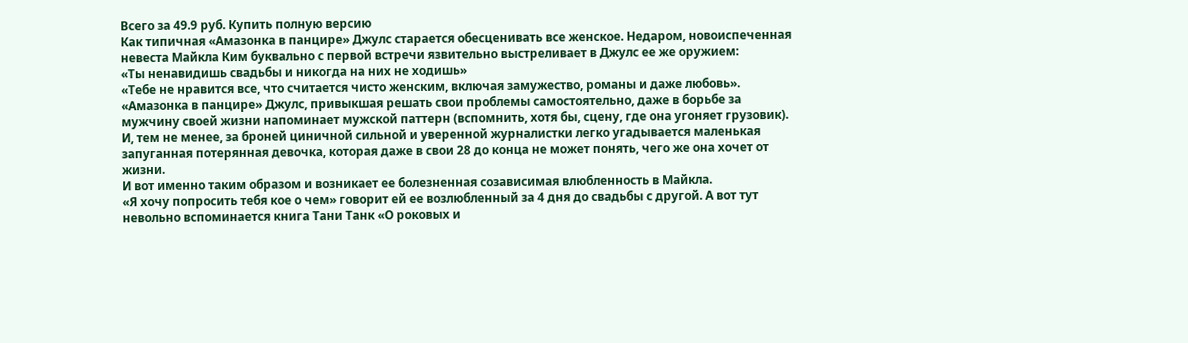Всего за 49.9 руб. Купить полную версию
Как типичная «Амазонка в панцире» Джулс старается обесценивать все женское. Недаром, новоиспеченная невеста Майкла Ким буквально с первой встречи язвительно выстреливает в Джулс ее же оружием:
«Ты ненавидишь свадьбы и никогда на них не ходишь»
«Тебе не нравится все, что считается чисто женским, включая замужество, романы и даже любовь».
«Амазонка в панцире» Джулс, привыкшая решать свои проблемы самостоятельно, даже в борьбе за мужчину своей жизни напоминает мужской паттерн (вспомнить, хотя бы, сцену, где она угоняет грузовик).
И, тем не менее, за броней циничной сильной и уверенной журналистки легко угадывается маленькая запуганная потерянная девочка, которая даже в свои 28 до конца не может понять, чего же она хочет от жизни.
И вот именно таким образом и возникает ее болезненная созависимая влюбленность в Майкла.
«Я хочу попросить тебя кое о чем» говорит ей ее возлюбленный за 4 дня до свадьбы с другой. А вот тут невольно вспоминается книга Тани Танк «О роковых и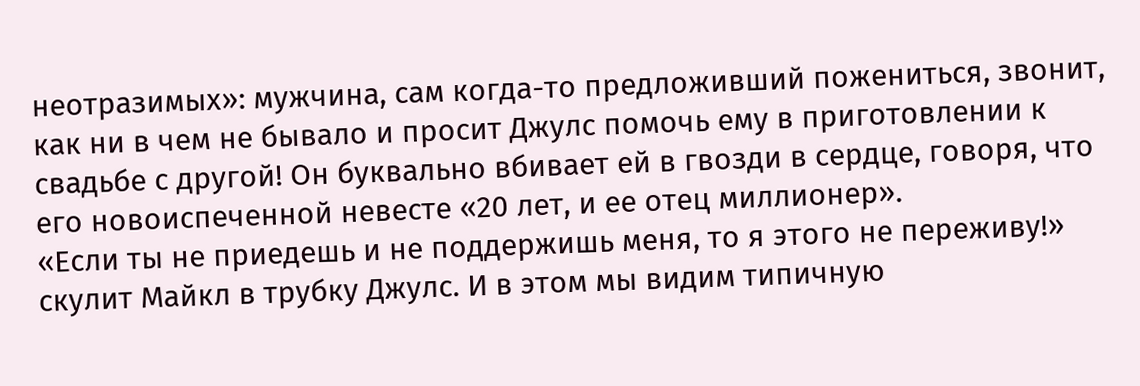неотразимых»: мужчина, сам когда-то предложивший пожениться, звонит, как ни в чем не бывало и просит Джулс помочь ему в приготовлении к свадьбе с другой! Он буквально вбивает ей в гвозди в сердце, говоря, что его новоиспеченной невесте «20 лет, и ее отец миллионер».
«Если ты не приедешь и не поддержишь меня, то я этого не переживу!» скулит Майкл в трубку Джулс. И в этом мы видим типичную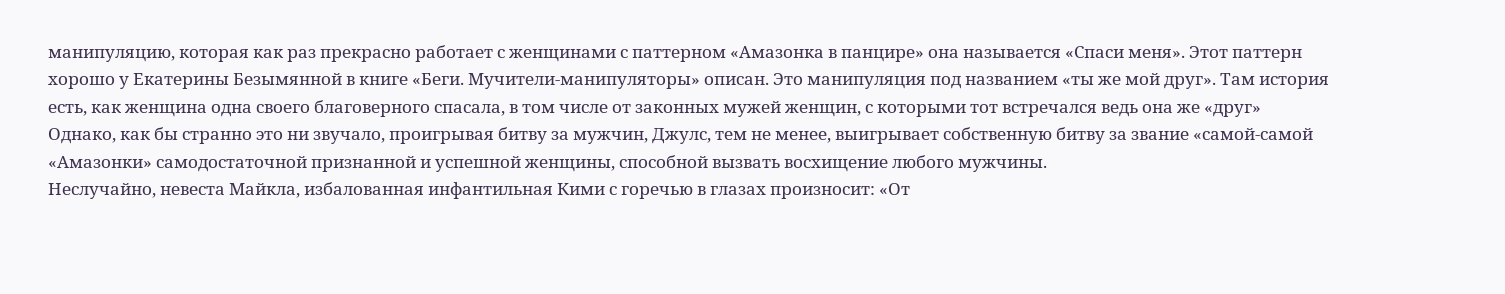манипуляцию, которая как раз прекрасно работает с женщинами с паттерном «Амазонка в панцире» она называется «Спаси меня». Этот паттерн хорошо у Екатерины Безымянной в книге «Беги. Мучители-манипуляторы» описан. Это манипуляция под названием «ты же мой друг». Там история есть, как женщина одна своего благоверного спасала, в том числе от законных мужей женщин, с которыми тот встречался ведь она же «друг»
Однако, как бы странно это ни звучало, проигрывая битву за мужчин, Джулс, тем не менее, выигрывает собственную битву за звание «самой-самой «Амазонки» самодостаточной признанной и успешной женщины, способной вызвать восхищение любого мужчины.
Неслучайно, невеста Майкла, избалованная инфантильная Кими с горечью в глазах произносит: «От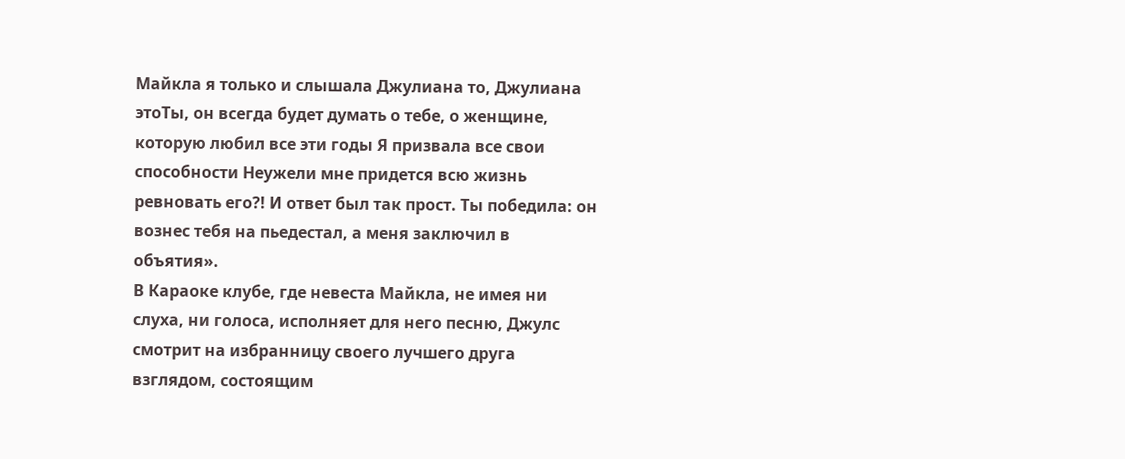Майкла я только и слышала Джулиана то, Джулиана этоТы, он всегда будет думать о тебе, о женщине, которую любил все эти годы Я призвала все свои способности Неужели мне придется всю жизнь ревновать его?! И ответ был так прост. Ты победила: он вознес тебя на пьедестал, а меня заключил в объятия».
В Караоке клубе, где невеста Майкла, не имея ни слуха, ни голоса, исполняет для него песню, Джулс смотрит на избранницу своего лучшего друга взглядом, состоящим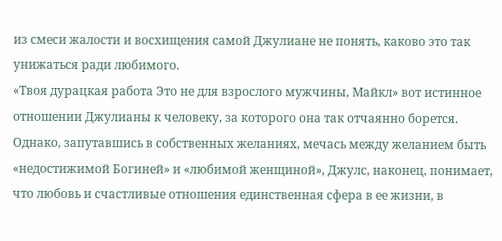из смеси жалости и восхищения самой Джулиане не понять, каково это так унижаться ради любимого.
«Твоя дурацкая работа Это не для взрослого мужчины, Майкл» вот истинное отношении Джулианы к человеку, за которого она так отчаянно борется. Однако, запутавшись в собственных желаниях, мечась между желанием быть «недостижимой Богиней» и «любимой женщиной», Джулс, наконец, понимает, что любовь и счастливые отношения единственная сфера в ее жизни, в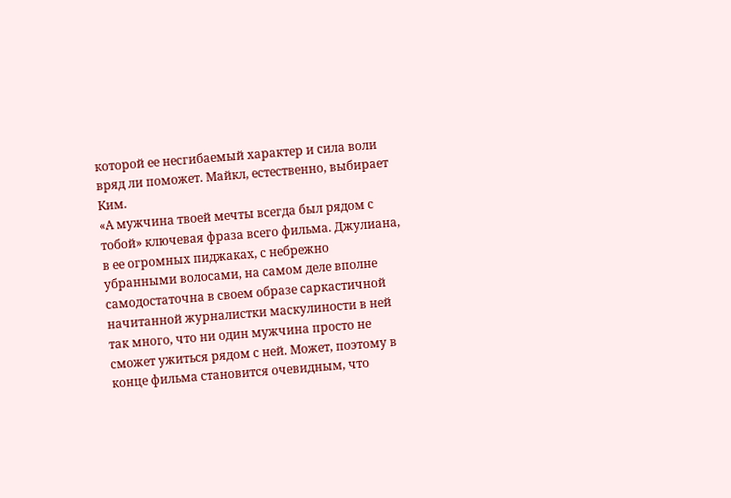которой ее несгибаемый характер и сила воли вряд ли поможет. Майкл, естественно, выбирает Ким.
«А мужчина твоей мечты всегда был рядом с тобой» ключевая фраза всего фильма. Джулиана, в ее огромных пиджаках, с небрежно убранными волосами, на самом деле вполне самодостаточна в своем образе саркастичной начитанной журналистки маскулиности в ней так много, что ни один мужчина просто не сможет ужиться рядом с ней. Может, поэтому в конце фильма становится очевидным, что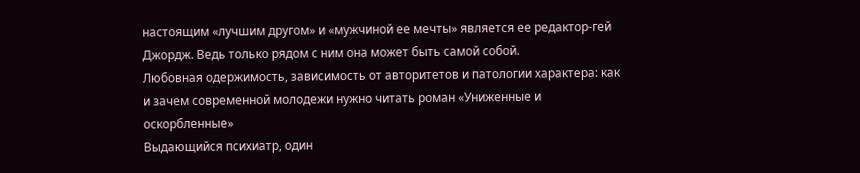настоящим «лучшим другом» и «мужчиной ее мечты» является ее редактор-гей Джордж. Ведь только рядом с ним она может быть самой собой.
Любовная одержимость, зависимость от авторитетов и патологии характера: как и зачем современной молодежи нужно читать роман «Униженные и оскорбленные»
Выдающийся психиатр, один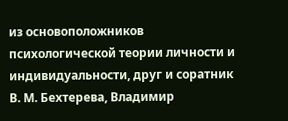из основоположников психологической теории личности и индивидуальности, друг и соратник В. М. Бехтерева, Владимир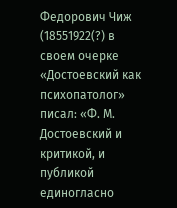Федорович Чиж (18551922(?) в своем очерке «Достоевский как психопатолог» писал: «Ф. М. Достоевский и критикой, и публикой единогласно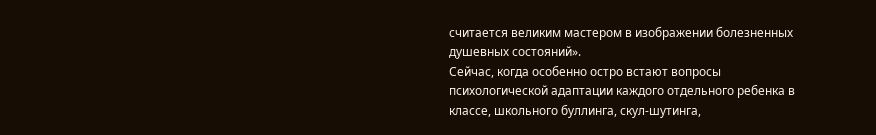считается великим мастером в изображении болезненных душевных состояний».
Сейчас, когда особенно остро встают вопросы психологической адаптации каждого отдельного ребенка в классе, школьного буллинга, скул-шутинга,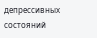депрессивных состояний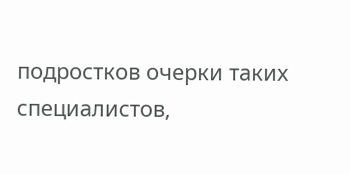подростков очерки таких специалистов,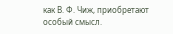как В. Ф. Чиж, приобретают особый смысл.